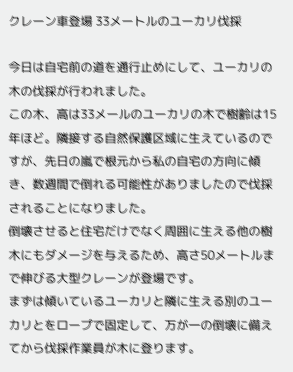クレーン車登場 33メートルのユーカリ伐採

今日は自宅前の道を通行止めにして、ユーカリの木の伐採が行われました。
この木、高は33メールのユーカリの木で樹齢は15年ほど。隣接する自然保護区域に生えているのですが、先日の嵐で根元から私の自宅の方向に傾き、数週間で倒れる可能性がありましたので伐採されることになりました。
倒壊させると住宅だけでなく周囲に生える他の樹木にもダメージを与えるため、高さ50メートルまで伸びる大型クレーンが登場です。
まずは傾いているユーカリと隣に生える別のユーカリとをロープで固定して、万が一の倒壊に備えてから伐採作業員が木に登ります。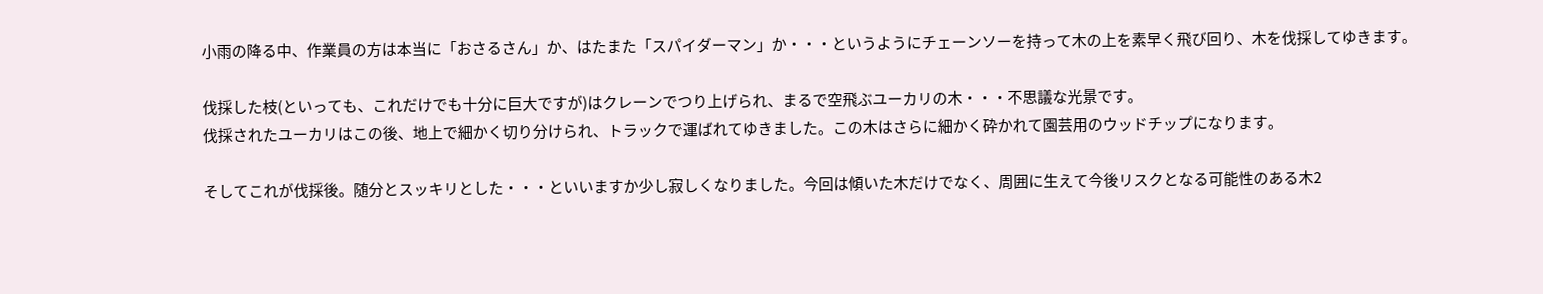小雨の降る中、作業員の方は本当に「おさるさん」か、はたまた「スパイダーマン」か・・・というようにチェーンソーを持って木の上を素早く飛び回り、木を伐採してゆきます。

伐採した枝(といっても、これだけでも十分に巨大ですが)はクレーンでつり上げられ、まるで空飛ぶユーカリの木・・・不思議な光景です。
伐採されたユーカリはこの後、地上で細かく切り分けられ、トラックで運ばれてゆきました。この木はさらに細かく砕かれて園芸用のウッドチップになります。

そしてこれが伐採後。随分とスッキリとした・・・といいますか少し寂しくなりました。今回は傾いた木だけでなく、周囲に生えて今後リスクとなる可能性のある木2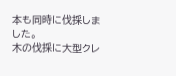本も同時に伐採しました。
木の伐採に大型クレ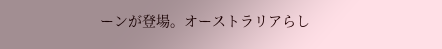ーンが登場。オーストラリアらし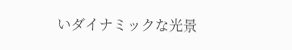いダイナミックな光景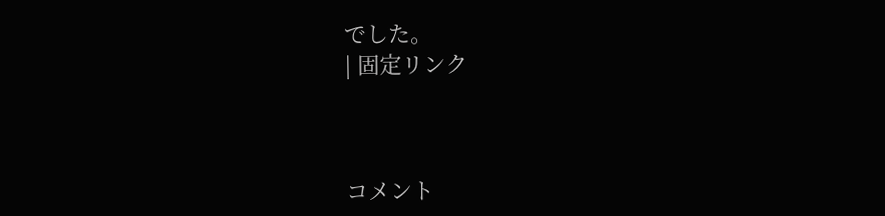でした。
| 固定リンク



コメント